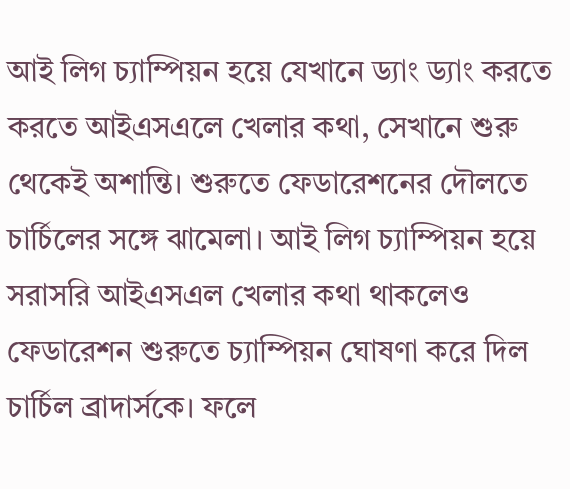আই লিগ চ্যাম্পিয়ন হয়ে যেখানে ড্যাং ড্যাং করতে করতে আইএসএলে খেলার কথা, সেখানে শুরু থেকেই অশান্তি। শুরুতে ফেডারেশনের দৌলতে চার্চিলের সঙ্গে ঝামেলা। আই লিগ চ্যাম্পিয়ন হয়ে সরাসরি আইএসএল খেলার কথা থাকলেও ফেডারেশন শুরুতে চ্যাম্পিয়ন ঘোষণা করে দিল চার্চিল ব্রাদার্সকে। ফলে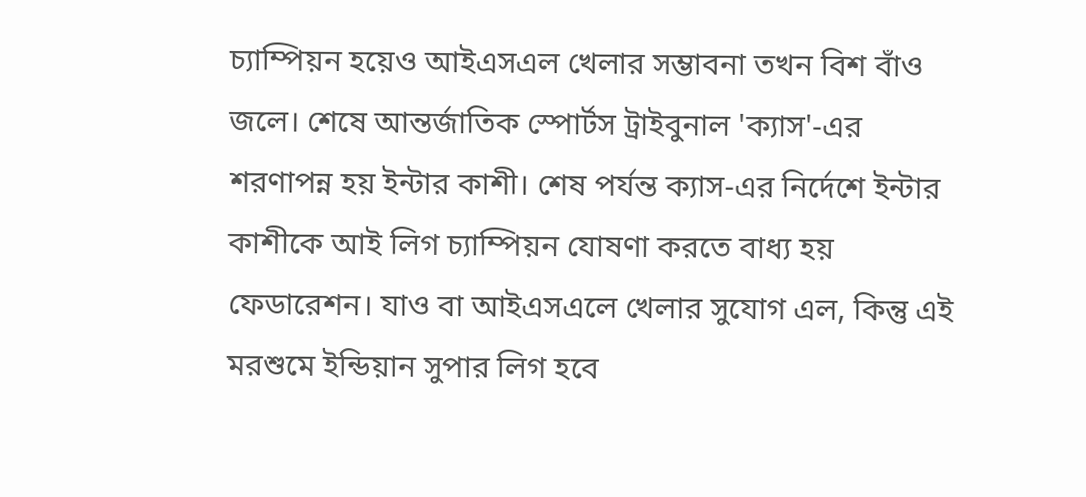চ্যাম্পিয়ন হয়েও আইএসএল খেলার সম্ভাবনা তখন বিশ বাঁও জলে। শেষে আন্তর্জাতিক স্পোর্টস ট্রাইবুনাল 'ক্যাস'-এর শরণাপন্ন হয় ইন্টার কাশী। শেষ পর্যন্ত ক্যাস-এর নির্দেশে ইন্টার কাশীকে আই লিগ চ্যাম্পিয়ন যোষণা করতে বাধ্য হয় ফেডারেশন। যাও বা আইএসএলে খেলার সুযোগ এল, কিন্তু এই মরশুমে ইন্ডিয়ান সুপার লিগ হবে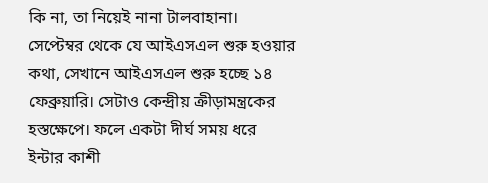কি না, তা নিয়েই নানা টালবাহানা। সেপ্টেম্বর থেকে যে আইএসএল শুরু হওয়ার কথা, সেখানে আইএসএল শুরু হচ্ছে ১৪ ফেব্রুয়ারি। সেটাও কেন্দ্রীয় ক্রীড়ামন্ত্রকের হস্তক্ষেপে। ফলে একটা দীর্ঘ সময় ধরে ইন্টার কাশী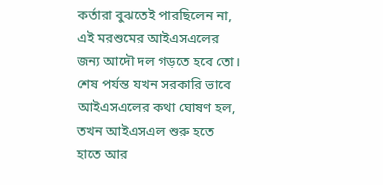কর্তারা বুঝতেই পারছিলেন না, এই মরশুমের আইএসএলের জন্য আদৌ দল গড়তে হবে তো। শেষ পর্যন্ত যখন সরকারি ভাবে আইএসএলের কথা ঘোষণ হল, তখন আইএসএল শুরু হতে হাতে আর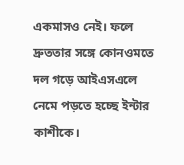একমাসও নেই। ফলে দ্রুততার সঙ্গে কোনওমতে দল গড়ে আইএসএলে নেমে পড়তে হচ্ছে ইন্টার কাশীকে।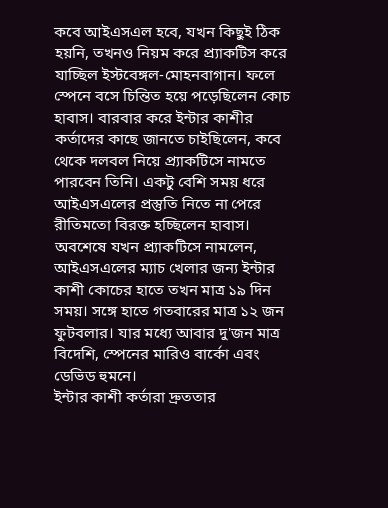কবে আইএসএল হবে, যখন কিছুই ঠিক হয়নি, তখনও নিয়ম করে প্র্যাকটিস করে যাচ্ছিল ইস্টবেঙ্গল-মোহনবাগান। ফলে স্পেনে বসে চিন্তিত হয়ে পড়েছিলেন কোচ হাবাস। বারবার করে ইন্টার কাশীর কর্তাদের কাছে জানতে চাইছিলেন, কবে থেকে দলবল নিয়ে প্র্যাকটিসে নামতে পারবেন তিনি। একটু বেশি সময় ধরে আইএসএলের প্রস্তুতি নিতে না পেরে রীতিমতো বিরক্ত হচ্ছিলেন হাবাস। অবশেষে যখন প্র্যাকটিসে নামলেন, আইএসএলের ম্যাচ খেলার জন্য ইন্টার কাশী কোচের হাতে তখন মাত্র ১৯ দিন সময়। সঙ্গে হাতে গতবারের মাত্র ১২ জন ফুটবলার। যার মধ্যে আবার দু'জন মাত্র বিদেশি, স্পেনের মারিও বার্কো এবং ডেভিড হুমনে।
ইন্টার কাশী কর্তারা দ্রুততার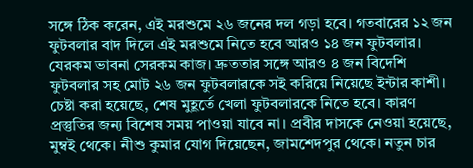সঙ্গে ঠিক করেন, এই মরশুমে ২৬ জনের দল গড়া হবে। গতবারের ১২ জন ফুটবলার বাদ দিলে এই মরশুমে নিতে হবে আরও ১৪ জন ফুটবলার। যেরকম ভাবনা সেরকম কাজ। দ্রুততার সঙ্গে আরও ৪ জন বিদেশি ফুটবলার সহ মোট ২৬ জন ফুটবলারকে সই করিয়ে নিয়েছে ইন্টার কাশী। চেষ্টা করা হয়েছে, শেষ মুহূর্তে খেলা ফুটবলারকে নিতে হবে। কারণ প্রস্তুতির জন্য বিশেষ সময় পাওয়া যাবে না। প্রবীর দাসকে নেওয়া হয়েছে, মুম্বই থেকে। নীশু কুমার যোগ দিয়েছেন, জামশেদপুর থেকে। নতুন চার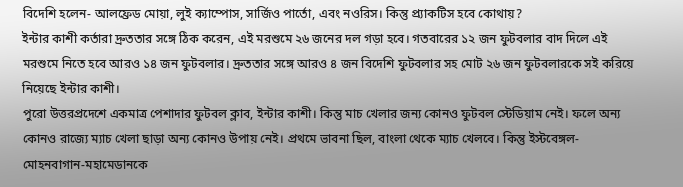বিদেশি হলেন- আলফ্রেড মোয়া, লুই ক্যাম্পোস, সার্জিও পার্তো, এবং নওরিস। কিন্তু প্র্যাকটিস হবে কোথায়?
ইন্টার কাশী কর্তারা দ্রুততার সঙ্গে ঠিক করেন, এই মরশুমে ২৬ জনের দল গড়া হবে। গতবারের ১২ জন ফুটবলার বাদ দিলে এই মরশুমে নিতে হবে আরও ১৪ জন ফুটবলার। দ্রুততার সঙ্গে আরও ৪ জন বিদেশি ফুটবলার সহ মোট ২৬ জন ফুটবলারকে সই করিয়ে নিয়েছে ইন্টার কাশী।
পুরো উত্তরপ্রদেশে একমাত্র পেশাদার ফুটবল ক্লাব, ইন্টার কাশী। কিন্তু মাচ খেলার জন্য কোনও ফুটবল স্টেডিয়াম নেই। ফলে অন্য কোনও রাজ্যে ম্যাচ খেলা ছাড়া অন্য কোনও উপায় নেই। প্রথমে ভাবনা ছিল, বাংলা থেকে ম্যাচ খেলবে। কিন্তু ইস্টবেঙ্গল-মোহনবাগান-মহামেডানকে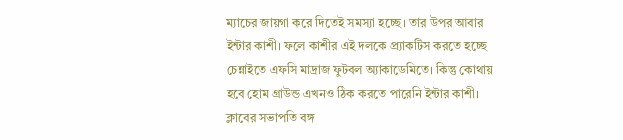ম্যাচের জায়গা করে দিতেই সমস্যা হচ্ছে। তার উপর আবার ইন্টার কাশী। ফলে কাশীর এই দলকে প্র্যাকটিস করতে হচ্ছে চেন্নাইতে এফসি মাদ্রাজ ফুটবল অ্যাকাডেমিতে। কিন্তু কোথায় হবে হোম গ্রাউন্ড এখনও ঠিক করতে পারেনি ইন্টার কাশী। ক্লাবের সভাপতি বঙ্গ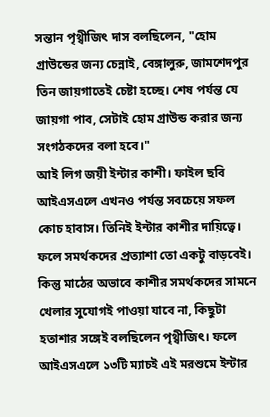সন্তান পৃথ্বীজিৎ দাস বলছিলেন, "হোম গ্রাউন্ডের জন্য চেন্নাই, বেঙ্গালুরু, জামশেদপুর তিন জায়গাতেই চেষ্টা হচ্ছে। শেষ পর্যন্ত যে জায়গা পাব, সেটাই হোম গ্রাউন্ড করার জন্য সংগঠকদের বলা হবে।"
আই লিগ জয়ী ইন্টার কাশী। ফাইল ছবি
আইএসএলে এখনও পর্যন্ত সবচেয়ে সফল কোচ হাবাস। তিনিই ইন্টার কাশীর দায়িত্বে। ফলে সমর্থকদের প্রত্যাশা তো একটু বাড়বেই। কিন্তু মাঠের অভাবে কাশীর সমর্থকদের সামনে খেলার সুযোগই পাওয়া যাবে না, কিছুটা হতাশার সঙ্গেই বলছিলেন পৃথ্বীজিৎ। ফলে আইএসএলে ১৩টি ম্যাচই এই মরশুমে ইন্টার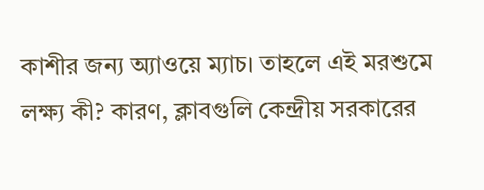কাশীর জন্য অ্যাওয়ে ম্যাচ। তাহলে এই মরশুমে লক্ষ্য কী? কারণ, ক্লাবগুলি কেন্দ্রীয় সরকারের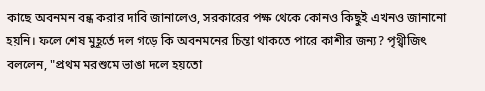কাছে অবনমন বন্ধ করার দাবি জানালেও, সরকারের পক্ষ থেকে কোনও কিছুই এখনও জানানো হয়নি। ফলে শেষ মুহূর্তে দল গড়ে কি অবনমনের চিন্তা থাকতে পারে কাশীর জন্য? পৃথ্বীজিৎ বললেন, "প্রথম মরশুমে ভাঙা দলে হয়তো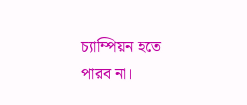চ্যাম্পিয়ন হতে পারব না।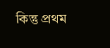কিন্তু প্রথম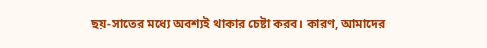ছয়-সাতের মধ্যে অবশ্যই থাকার চেষ্টা করব। কারণ, আমাদের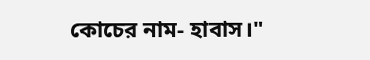কোচের নাম- হাবাস।"